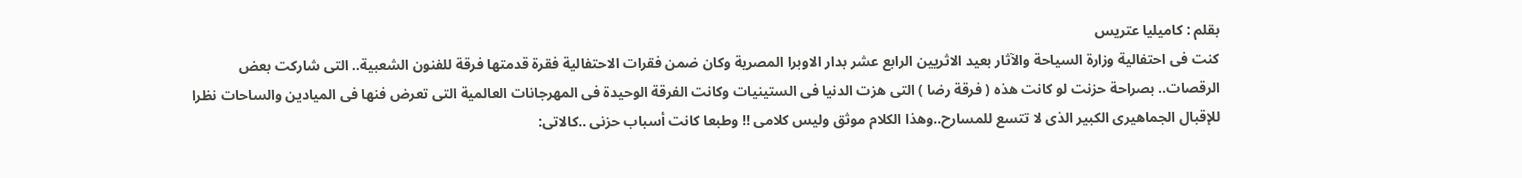بقلم : كاميليا عتريس
كنت فى احتفالية وزارة السياحة والآثار بعيد الاثريين الرابع عشر بدار الاوبرا المصرية وكان ضمن فقرات الاحتفالية فقرة قدمتها فرقة للفنون الشعبية.. التى شاركت بعض الرقصات.. بصراحة حزنت لو كانت هذه ( فرقة رضا ) التى هزت الدنيا فى الستينيات وكانت الفرقة الوحيدة فى المهرجانات العالمية التى تعرض فنها فى الميادين والساحات نظرا للإقبال الجماهيرى الكبير الذى لا تتسع للمسارح..وهذا الكلام موثق وليس كلامى !! وطبعا كانت أسباب حزنى ..كالاتى: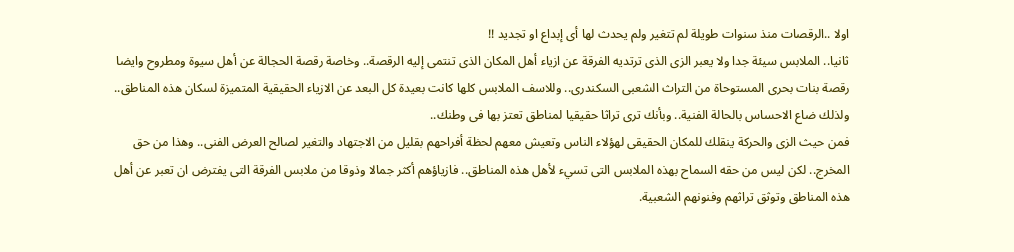اولا ..الرقصات منذ سنوات طويلة لم تتغير ولم يحدث لها أى إبداع او تجديد !!
ثانيا.. الملابس سيئة جدا ولا يعبر الزى الذى ترتديه الفرقة عن ازياء أهل المكان الذى تنتمى إليه الرقصة.. وخاصة رقصة الحجالة عن أهل سيوة ومطروح وايضا رقصة بنات بحرى المستوحاة من التراث الشعبى السكندرى.. وللاسف الملابس كلها كانت بعيدة كل البعد عن الازياء الحقيقية المتميزة لسكان هذه المناطق.. ولذلك ضاع الاحساس بالحالة الفنية.. وبأنك ترى تراثا حقيقيا لمناطق تعتز بها فى وطنك..
فمن حيث الزى والحركة ينقلك للمكان الحقيقى لهؤلاء الناس وتعيش معهم لحظة أفراحهم بقليل من الاجتهاد والتغير لصالح العرض الفنى.. وهذا من حق المخرج.. لكن ليس من حقه السماح بهذه الملابس التى تسيء لأهل هذه المناطق.. فازياؤهم أكثر جمالا وذوقا من ملابس الفرقة التى يفترض ان تعبر عن أهل هذه المناطق وتوثق تراثهم وفنونهم الشعبية.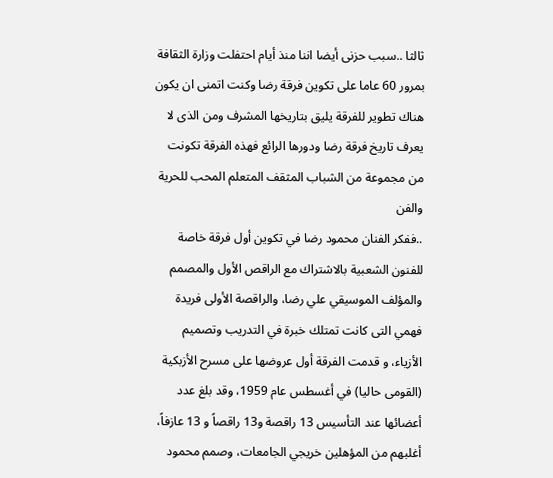ثالثا ..سبب حزنى أيضا اننا منذ أيام احتفلت وزارة الثقافة بمرور 60 عاما على تكوين فرقة رضا وكنت اتمنى ان يكون هناك تطوير للفرقة يليق بتاريخها المشرف ومن الذى لا يعرف تاريخ فرقة رضا ودورها الرائع فهذه الفرقة تكونت من مجموعة من الشباب المثقف المتعلم المحب للحرية والفن
..ففكر الفنان محمود رضا في تكوين أول فرقة خاصة للفنون الشعبية بالاشتراك مع الراقص الأول والمصمم والمؤلف الموسيقي علي رضا، والراقصة الأولى فريدة فهمي التى كانت تمتلك خبرة في التدريب وتصميم الأزياء، و قدمت الفرقة أول عروضها على مسرح الأزبكية (القومى حاليا) في أغسطس عام 1959، وقد بلغ عدد أعضائها عند التأسيس 13 راقصة و13 راقصاً و 13 عازفاً، أغلبهم من المؤهلين خريجي الجامعات، وصمم محمود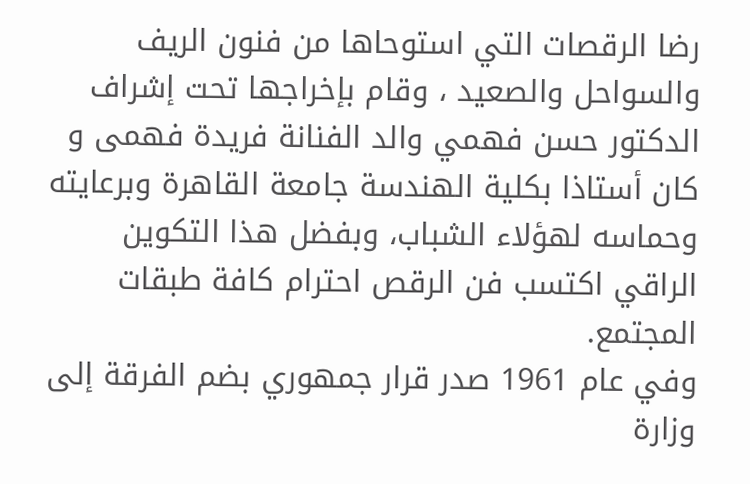رضا الرقصات التي استوحاها من فنون الريف والسواحل والصعيد ، وقام بإخراجها تحت إشراف الدكتور حسن فهمي والد الفنانة فريدة فهمى و كان أستاذا بكلية الهندسة جامعة القاهرة وبرعايته وحماسه لهؤلاء الشباب، وبفضل هذا التكوين الراقي اكتسب فن الرقص احترام كافة طبقات المجتمع.
وفي عام 1961 صدر قرار جمهوري بضم الفرقة إلى وزارة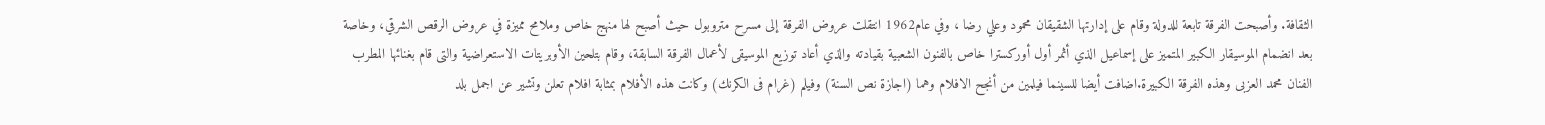الثقافة. وأصبحت الفرقة تابعة للدولة وقام على إدارتها الشقيقان محمود وعلي رضا ، وفي عام1962 انتقلت عروض الفرقة إلى مسرح متروبول حيث أصبح لها منهج خاص وملامح مميزة في عروض الرقص الشرقي، وخاصة بعد انضمام الموسيقار الكبير المتميز على إسماعيل الذي أثمر أول أوركسترا خاص بالفنون الشعبية بقيادته والذي أعاد توزيع الموسيقى لأعمال الفرقة السابقة، وقام بتلحين الأوبريتات الاستعراضية والتى قام بغنائها المطرب الفنان محمد العزبى وهذه الفرقة الكبيرة.اضافت أيضا للسينما فيلمين من أنجح الافلام وهما (اجازة نص السنة) وفيلم (غرام فى الكرنك) وكانت هذه الأفلام بمثابة افلام تعلن وتشير عن اجمل بلد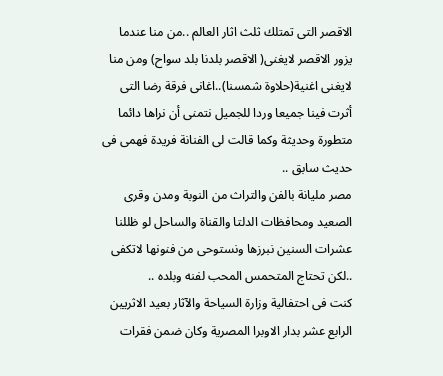الاقصر التى تمتلك ثلث اثار العالم ..من منا عندما يزور الاقصر لايغنى( الاقصر بلدنا بلد سواح) ومن منا لايغنى اغنية(حلاوة شمسنا)..اغانى فرقة رضا التى أثرت فينا جميعا وردا للجميل نتمنى أن نراها دائما متطورة وحديثة وكما قالت لى الفنانة فريدة فهمى فى حديث سابق ..
مصر مليانة بالفن والتراث من النوبة ومدن وقرى الصعيد ومحافظات الدلتا والقناة والساحل لو ظللنا عشرات السنين نبرزها ونستوحى من فنونها لاتكفى ..لكن تحتاج المتحمس المحب لفنه وبلده ..
كنت فى احتفالية وزارة السياحة والآثار بعيد الاثريين الرابع عشر بدار الاوبرا المصرية وكان ضمن فقرات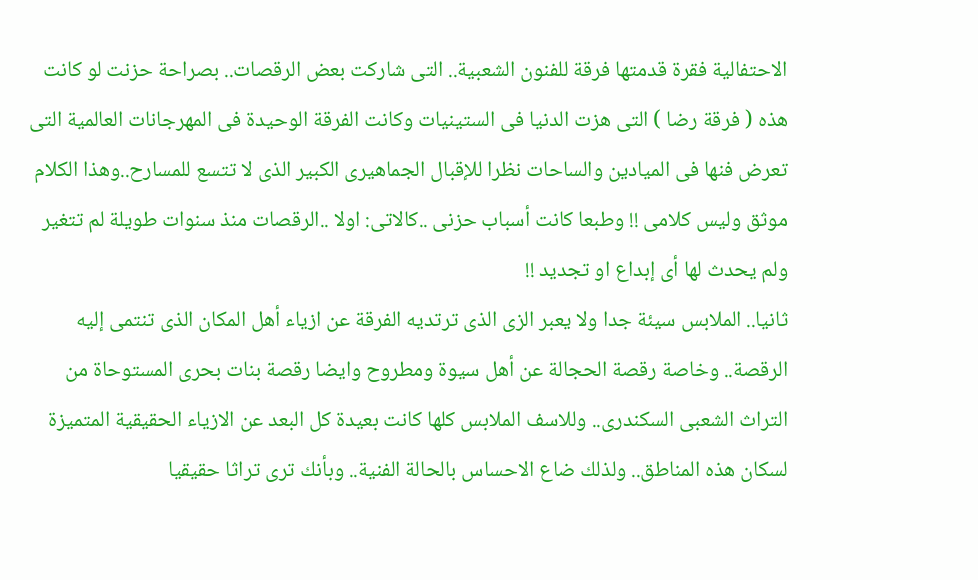الاحتفالية فقرة قدمتها فرقة للفنون الشعبية.. التى شاركت بعض الرقصات.. بصراحة حزنت لو كانت هذه ( فرقة رضا ) التى هزت الدنيا فى الستينيات وكانت الفرقة الوحيدة فى المهرجانات العالمية التى تعرض فنها فى الميادين والساحات نظرا للإقبال الجماهيرى الكبير الذى لا تتسع للمسارح..وهذا الكلام موثق وليس كلامى !! وطبعا كانت أسباب حزنى ..كالاتى: اولا ..الرقصات منذ سنوات طويلة لم تتغير ولم يحدث لها أى إبداع او تجديد !!
ثانيا.. الملابس سيئة جدا ولا يعبر الزى الذى ترتديه الفرقة عن ازياء أهل المكان الذى تنتمى إليه الرقصة.. وخاصة رقصة الحجالة عن أهل سيوة ومطروح وايضا رقصة بنات بحرى المستوحاة من التراث الشعبى السكندرى.. وللاسف الملابس كلها كانت بعيدة كل البعد عن الازياء الحقيقية المتميزة لسكان هذه المناطق.. ولذلك ضاع الاحساس بالحالة الفنية.. وبأنك ترى تراثا حقيقيا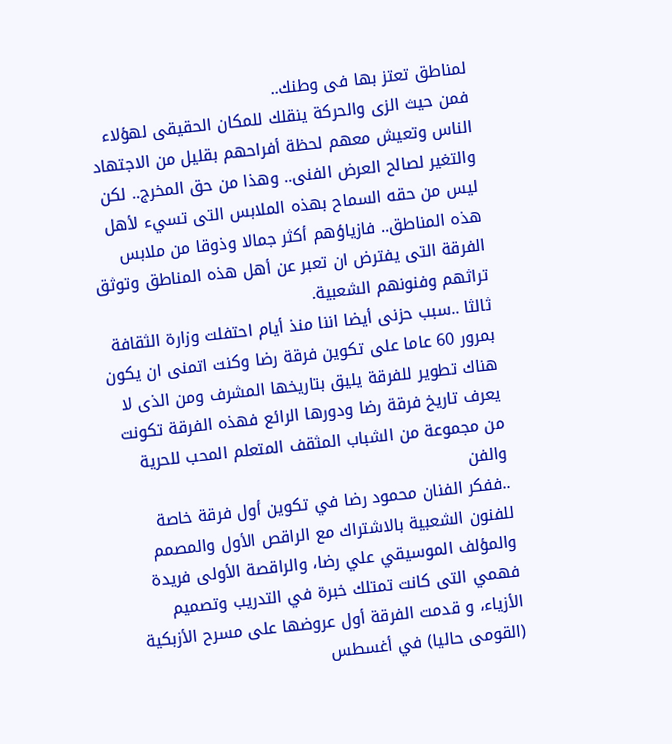لمناطق تعتز بها فى وطنك..
فمن حيث الزى والحركة ينقلك للمكان الحقيقى لهؤلاء الناس وتعيش معهم لحظة أفراحهم بقليل من الاجتهاد والتغير لصالح العرض الفنى.. وهذا من حق المخرج.. لكن ليس من حقه السماح بهذه الملابس التى تسيء لأهل هذه المناطق.. فازياؤهم أكثر جمالا وذوقا من ملابس الفرقة التى يفترض ان تعبر عن أهل هذه المناطق وتوثق تراثهم وفنونهم الشعبية.
ثالثا ..سبب حزنى أيضا اننا منذ أيام احتفلت وزارة الثقافة بمرور 60 عاما على تكوين فرقة رضا وكنت اتمنى ان يكون هناك تطوير للفرقة يليق بتاريخها المشرف ومن الذى لا يعرف تاريخ فرقة رضا ودورها الرائع فهذه الفرقة تكونت من مجموعة من الشباب المثقف المتعلم المحب للحرية والفن
..ففكر الفنان محمود رضا في تكوين أول فرقة خاصة للفنون الشعبية بالاشتراك مع الراقص الأول والمصمم والمؤلف الموسيقي علي رضا، والراقصة الأولى فريدة فهمي التى كانت تمتلك خبرة في التدريب وتصميم الأزياء، و قدمت الفرقة أول عروضها على مسرح الأزبكية (القومى حاليا) في أغسطس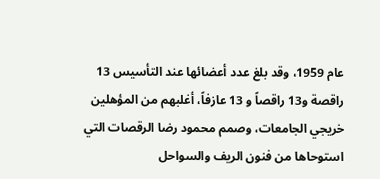عام 1959، وقد بلغ عدد أعضائها عند التأسيس 13 راقصة و13 راقصاً و 13 عازفاً، أغلبهم من المؤهلين خريجي الجامعات، وصمم محمود رضا الرقصات التي استوحاها من فنون الريف والسواحل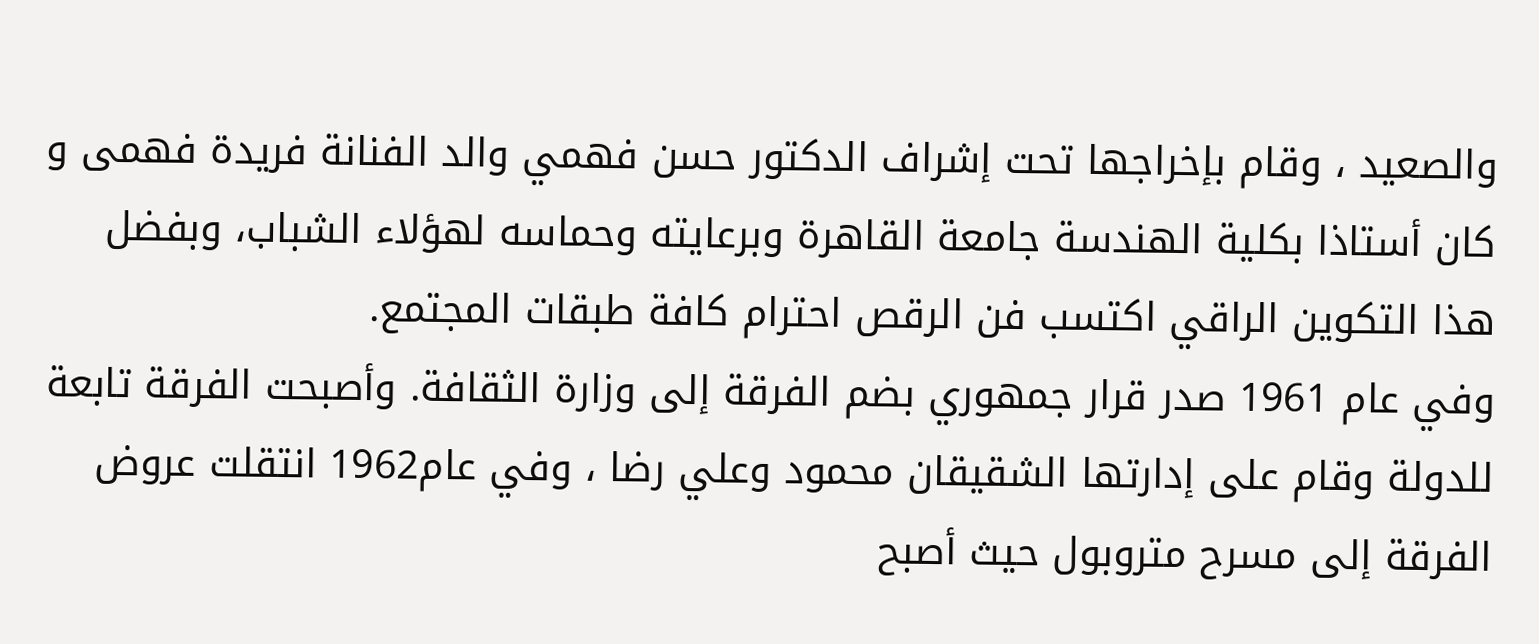والصعيد ، وقام بإخراجها تحت إشراف الدكتور حسن فهمي والد الفنانة فريدة فهمى و كان أستاذا بكلية الهندسة جامعة القاهرة وبرعايته وحماسه لهؤلاء الشباب، وبفضل هذا التكوين الراقي اكتسب فن الرقص احترام كافة طبقات المجتمع.
وفي عام 1961 صدر قرار جمهوري بضم الفرقة إلى وزارة الثقافة. وأصبحت الفرقة تابعة للدولة وقام على إدارتها الشقيقان محمود وعلي رضا ، وفي عام1962 انتقلت عروض الفرقة إلى مسرح متروبول حيث أصبح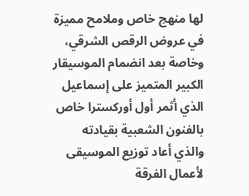لها منهج خاص وملامح مميزة في عروض الرقص الشرقي، وخاصة بعد انضمام الموسيقار الكبير المتميز على إسماعيل الذي أثمر أول أوركسترا خاص بالفنون الشعبية بقيادته والذي أعاد توزيع الموسيقى لأعمال الفرقة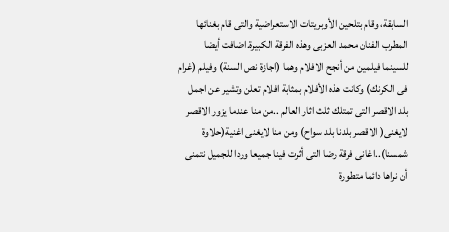السابقة، وقام بتلحين الأوبريتات الاستعراضية والتى قام بغنائها المطرب الفنان محمد العزبى وهذه الفرقة الكبيرة.اضافت أيضا للسينما فيلمين من أنجح الافلام وهما (اجازة نص السنة) وفيلم (غرام فى الكرنك) وكانت هذه الأفلام بمثابة افلام تعلن وتشير عن اجمل بلد الاقصر التى تمتلك ثلث اثار العالم ..من منا عندما يزور الاقصر لايغنى( الاقصر بلدنا بلد سواح) ومن منا لايغنى اغنية(حلاوة شمسنا)..اغانى فرقة رضا التى أثرت فينا جميعا وردا للجميل نتمنى أن نراها دائما متطورة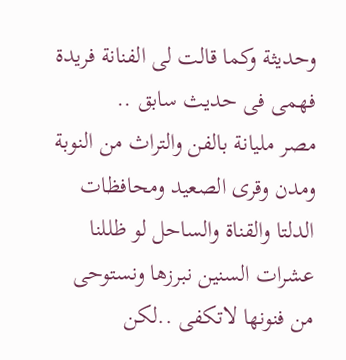وحديثة وكما قالت لى الفنانة فريدة فهمى فى حديث سابق ..
مصر مليانة بالفن والتراث من النوبة ومدن وقرى الصعيد ومحافظات الدلتا والقناة والساحل لو ظللنا عشرات السنين نبرزها ونستوحى من فنونها لاتكفى ..لكن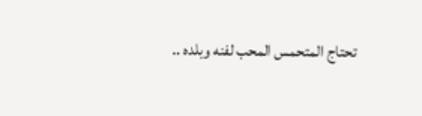تحتاج المتحمس المحب لفنه وبلده ..